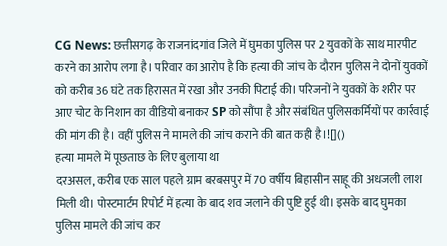CG News: छत्तीसगढ़ के राजनांदगांव जिले में घुमका पुलिस पर 2 युवकों के साथ मारपीट करने का आरोप लगा है। परिवार का आरोप है कि हत्या की जांच के दौरान पुलिस ने दोनों युवकों को करीब 36 घंटे तक हिरासत में रखा और उनकी पिटाई की। परिजनों ने युवकों के शरीर पर आए चोट के निशान का वीडियो बनाकर SP को सौंपा है और संबंधित पुलिसकर्मियों पर कार्रवाई की मांग की है। वहीं पुलिस ने मामले की जांच कराने की बात कही है।![]()
हत्या मामले में पूछताछ के लिए बुलाया था
दरअसल, करीब एक साल पहले ग्राम बरबसपुर में 70 वर्षीय बिहासीन साहू की अधजली लाश मिली थी। पोस्टमार्टम रिपोर्ट में हत्या के बाद शव जलाने की पुष्टि हुई थी। इसके बाद घुमका पुलिस मामले की जांच कर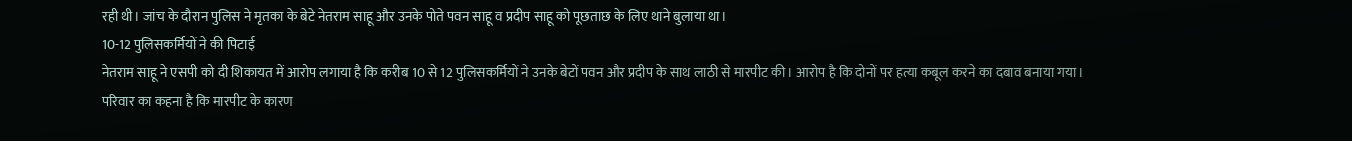रही थी। जांच के दौरान पुलिस ने मृतका के बेटे नेतराम साहू और उनके पोते पवन साहू व प्रदीप साहू को पूछताछ के लिए थाने बुलाया था।
10-12 पुलिसकर्मियों ने की पिटाई
नेतराम साहू ने एसपी को दी शिकायत में आरोप लगाया है कि करीब 10 से 12 पुलिसकर्मियों ने उनके बेटों पवन और प्रदीप के साथ लाठी से मारपीट की। आरोप है कि दोनों पर हत्या कबूल करने का दबाव बनाया गया।
परिवार का कहना है कि मारपीट के कारण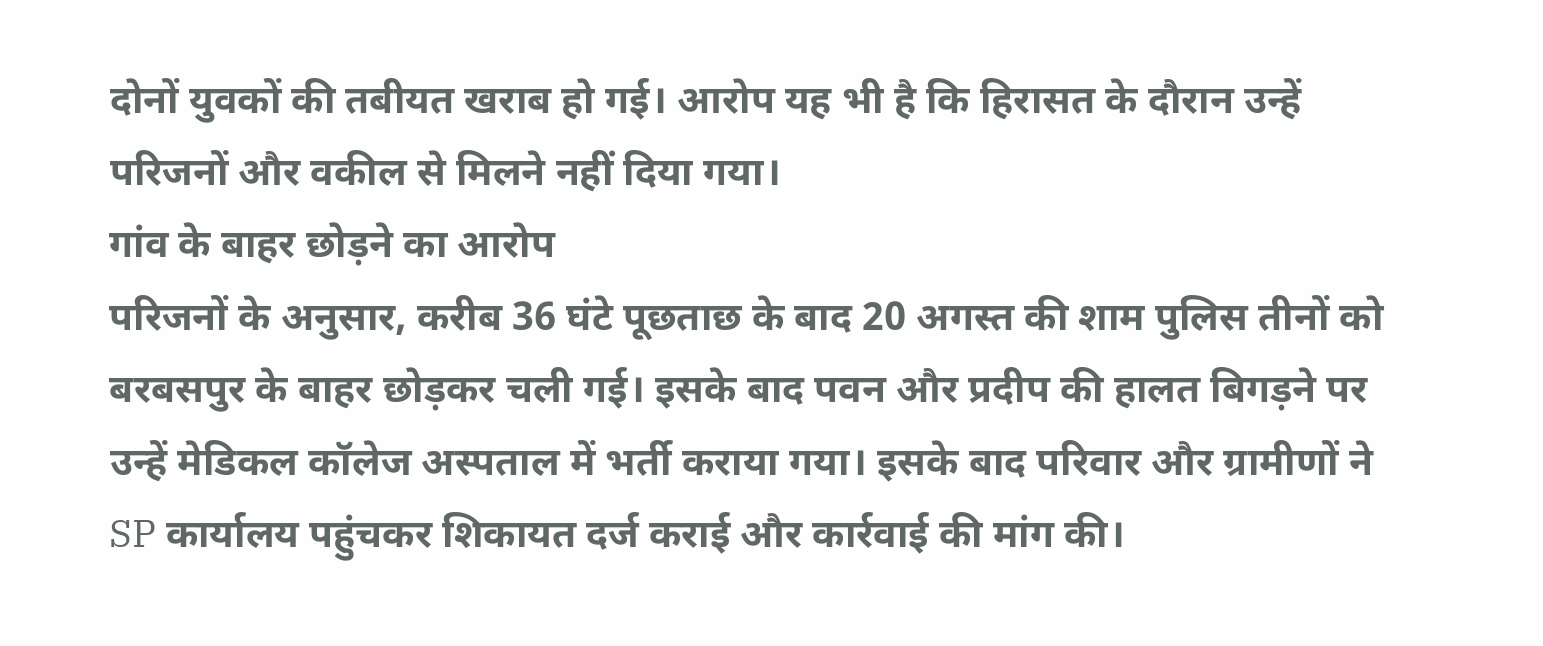दोनों युवकों की तबीयत खराब हो गई। आरोप यह भी है कि हिरासत के दौरान उन्हें परिजनों और वकील से मिलने नहीं दिया गया।
गांव के बाहर छोड़ने का आरोप
परिजनों के अनुसार, करीब 36 घंटे पूछताछ के बाद 20 अगस्त की शाम पुलिस तीनों को बरबसपुर के बाहर छोड़कर चली गई। इसके बाद पवन और प्रदीप की हालत बिगड़ने पर उन्हें मेडिकल कॉलेज अस्पताल में भर्ती कराया गया। इसके बाद परिवार और ग्रामीणों ने SP कार्यालय पहुंचकर शिकायत दर्ज कराई और कार्रवाई की मांग की।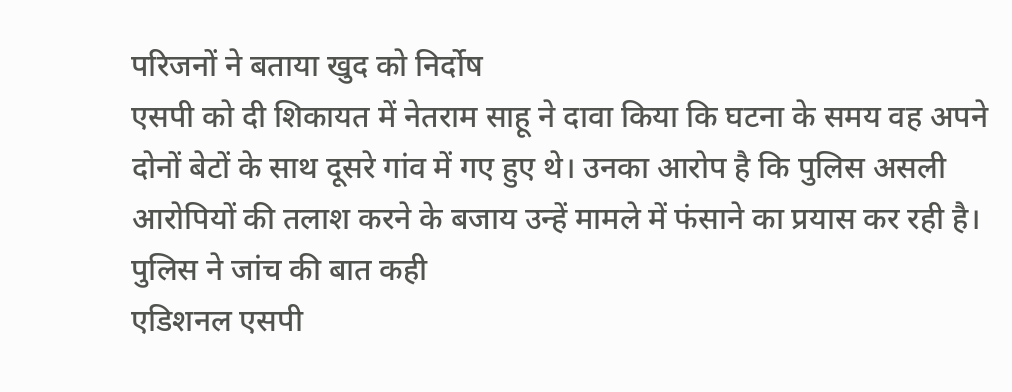परिजनों ने बताया खुद को निर्दोष
एसपी को दी शिकायत में नेतराम साहू ने दावा किया कि घटना के समय वह अपने दोनों बेटों के साथ दूसरे गांव में गए हुए थे। उनका आरोप है कि पुलिस असली आरोपियों की तलाश करने के बजाय उन्हें मामले में फंसाने का प्रयास कर रही है।
पुलिस ने जांच की बात कही
एडिशनल एसपी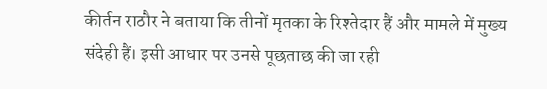कीर्तन राठौर ने बताया कि तीनों मृतका के रिश्तेदार हैं और मामले में मुख्य संदेही हैं। इसी आधार पर उनसे पूछताछ की जा रही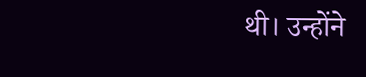थी। उन्होंने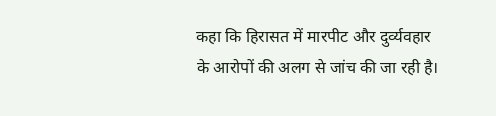कहा कि हिरासत में मारपीट और दुर्व्यवहार के आरोपों की अलग से जांच की जा रही है।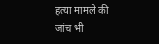हत्या मामले की जांच भी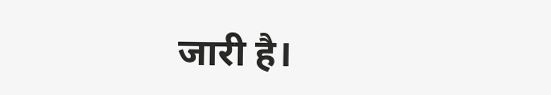जारी है।